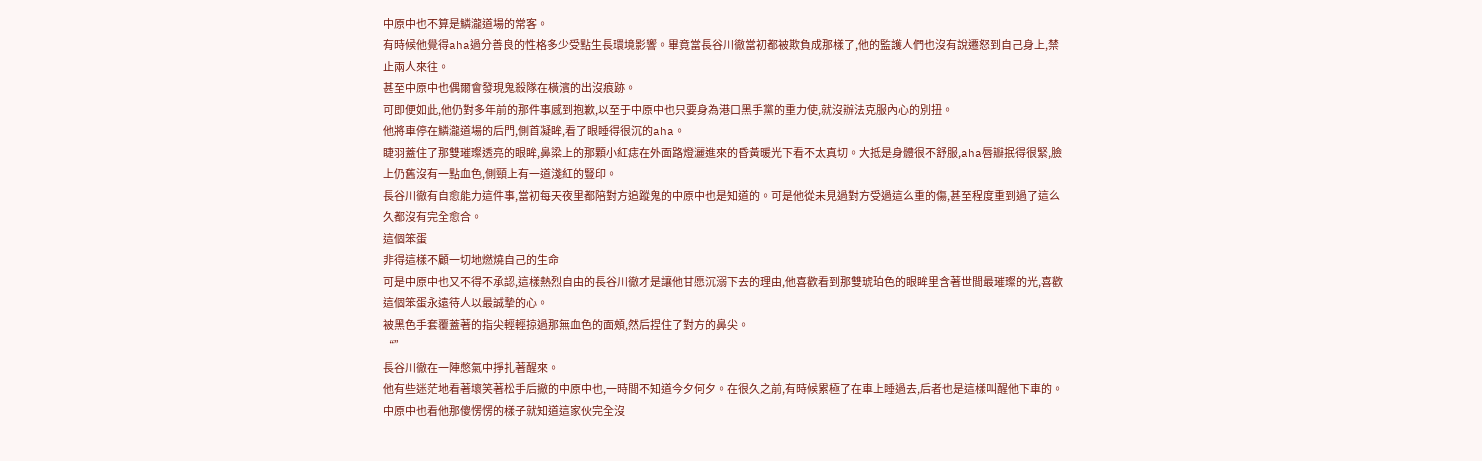中原中也不算是鱗瀧道場的常客。
有時候他覺得aha過分善良的性格多少受點生長環境影響。畢竟當長谷川徹當初都被欺負成那樣了,他的監護人們也沒有說遷怒到自己身上,禁止兩人來往。
甚至中原中也偶爾會發現鬼殺隊在橫濱的出沒痕跡。
可即便如此,他仍對多年前的那件事感到抱歉,以至于中原中也只要身為港口黑手黨的重力使,就沒辦法克服內心的別扭。
他將車停在鱗瀧道場的后門,側首凝眸,看了眼睡得很沉的aha。
睫羽蓋住了那雙璀璨透亮的眼眸,鼻梁上的那顆小紅痣在外面路燈灑進來的昏黃暖光下看不太真切。大抵是身體很不舒服,aha唇瓣抿得很緊,臉上仍舊沒有一點血色,側頸上有一道淺紅的豎印。
長谷川徹有自愈能力這件事,當初每天夜里都陪對方追蹤鬼的中原中也是知道的。可是他從未見過對方受過這么重的傷,甚至程度重到過了這么久都沒有完全愈合。
這個笨蛋
非得這樣不顧一切地燃燒自己的生命
可是中原中也又不得不承認,這樣熱烈自由的長谷川徹才是讓他甘愿沉溺下去的理由,他喜歡看到那雙琥珀色的眼眸里含著世間最璀璨的光,喜歡這個笨蛋永遠待人以最誠摯的心。
被黑色手套覆蓋著的指尖輕輕掠過那無血色的面頰,然后捏住了對方的鼻尖。
“”
長谷川徹在一陣憋氣中掙扎著醒來。
他有些迷茫地看著壞笑著松手后撤的中原中也,一時間不知道今夕何夕。在很久之前,有時候累極了在車上睡過去,后者也是這樣叫醒他下車的。
中原中也看他那傻愣愣的樣子就知道這家伙完全沒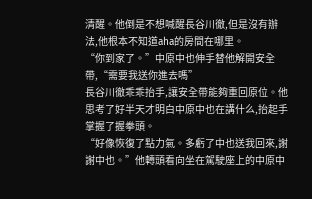清醒。他倒是不想喊醒長谷川徹,但是沒有辦法,他根本不知道aha的房間在哪里。
“你到家了。”中原中也伸手替他解開安全帶,“需要我送你進去嗎”
長谷川徹乖乖抬手,讓安全帶能夠重回原位。他思考了好半天才明白中原中也在講什么,抬起手掌握了握拳頭。
“好像恢復了點力氣。多虧了中也送我回來,謝謝中也。”他轉頭看向坐在駕駛座上的中原中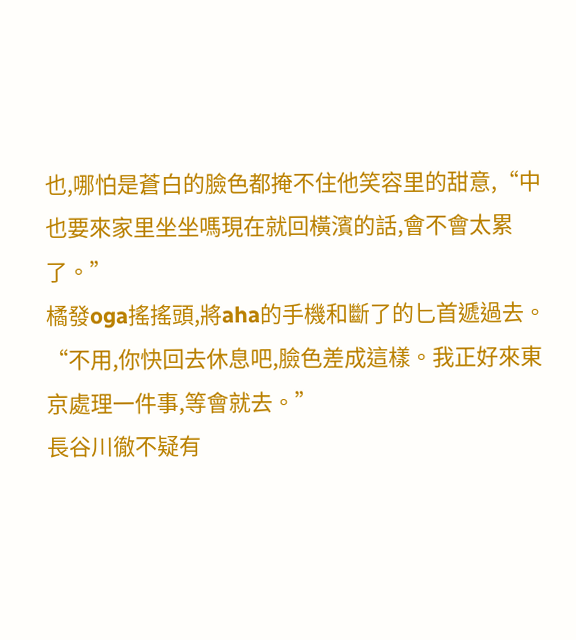也,哪怕是蒼白的臉色都掩不住他笑容里的甜意,“中也要來家里坐坐嗎現在就回橫濱的話,會不會太累了。”
橘發oga搖搖頭,將aha的手機和斷了的匕首遞過去。
“不用,你快回去休息吧,臉色差成這樣。我正好來東京處理一件事,等會就去。”
長谷川徹不疑有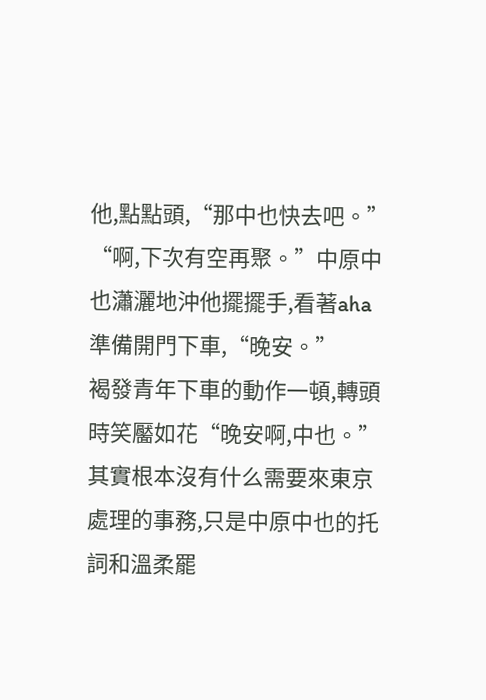他,點點頭,“那中也快去吧。”
“啊,下次有空再聚。”中原中也瀟灑地沖他擺擺手,看著aha準備開門下車,“晚安。”
褐發青年下車的動作一頓,轉頭時笑靨如花“晚安啊,中也。”
其實根本沒有什么需要來東京處理的事務,只是中原中也的托詞和溫柔罷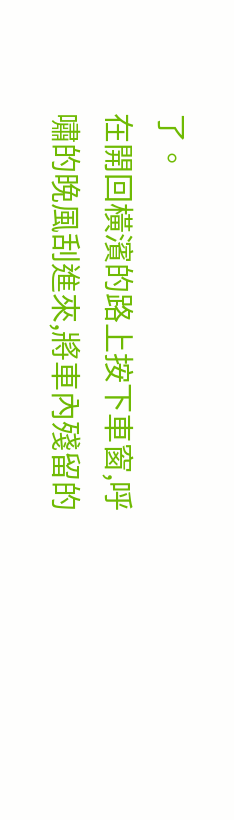了。
在開回橫濱的路上按下車窗,呼嘯的晚風刮進來,將車內殘留的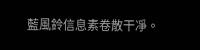藍風鈴信息素卷散干凈。